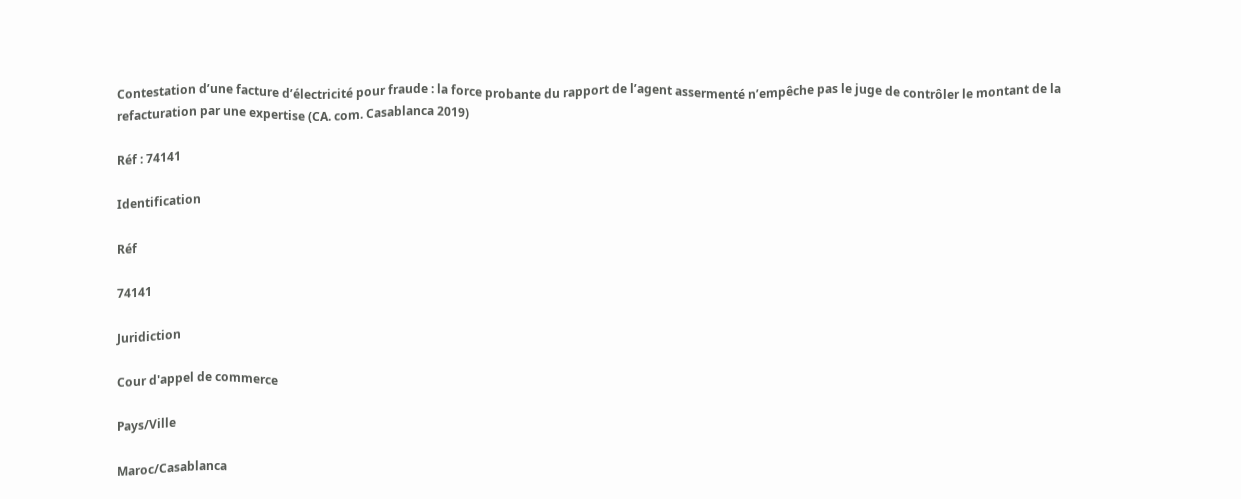Contestation d’une facture d’électricité pour fraude : la force probante du rapport de l’agent assermenté n’empêche pas le juge de contrôler le montant de la refacturation par une expertise (CA. com. Casablanca 2019)

Réf : 74141

Identification

Réf

74141

Juridiction

Cour d'appel de commerce

Pays/Ville

Maroc/Casablanca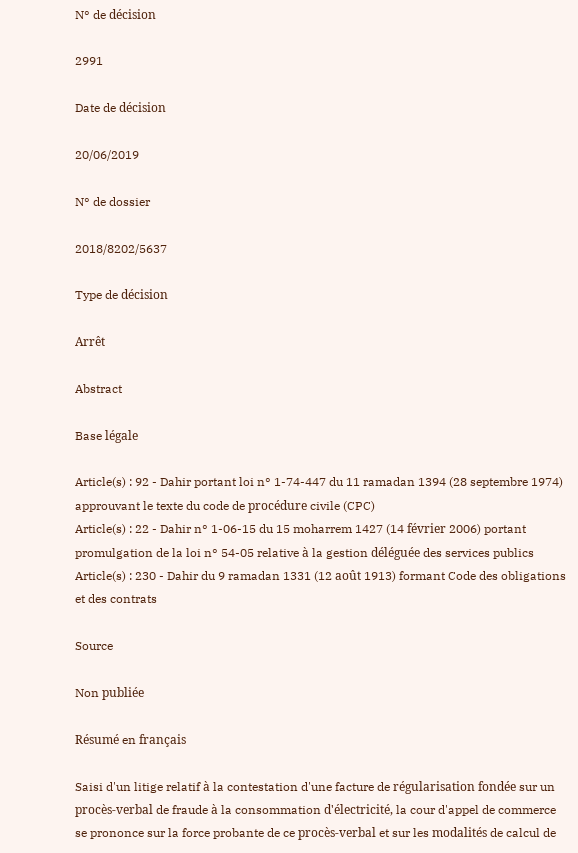N° de décision

2991

Date de décision

20/06/2019

N° de dossier

2018/8202/5637

Type de décision

Arrêt

Abstract

Base légale

Article(s) : 92 - Dahir portant loi n° 1-74-447 du 11 ramadan 1394 (28 septembre 1974) approuvant le texte du code de procédure civile (CPC)
Article(s) : 22 - Dahir n° 1-06-15 du 15 moharrem 1427 (14 février 2006) portant promulgation de la loi n° 54-05 relative à la gestion déléguée des services publics
Article(s) : 230 - Dahir du 9 ramadan 1331 (12 août 1913) formant Code des obligations et des contrats

Source

Non publiée

Résumé en français

Saisi d'un litige relatif à la contestation d'une facture de régularisation fondée sur un procès-verbal de fraude à la consommation d'électricité, la cour d'appel de commerce se prononce sur la force probante de ce procès-verbal et sur les modalités de calcul de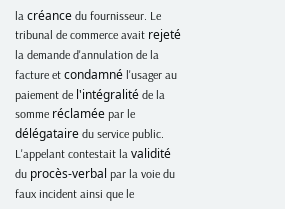la créance du fournisseur. Le tribunal de commerce avait rejeté la demande d'annulation de la facture et condamné l'usager au paiement de l'intégralité de la somme réclamée par le délégataire du service public. L'appelant contestait la validité du procès-verbal par la voie du faux incident ainsi que le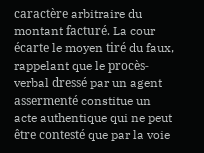caractère arbitraire du montant facturé. La cour écarte le moyen tiré du faux, rappelant que le procès-verbal dressé par un agent assermenté constitue un acte authentique qui ne peut être contesté que par la voie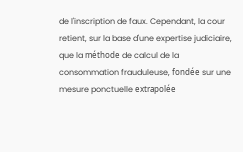de l'inscription de faux. Cependant, la cour retient, sur la base d'une expertise judiciaire, que la méthode de calcul de la consommation frauduleuse, fondée sur une mesure ponctuelle extrapolée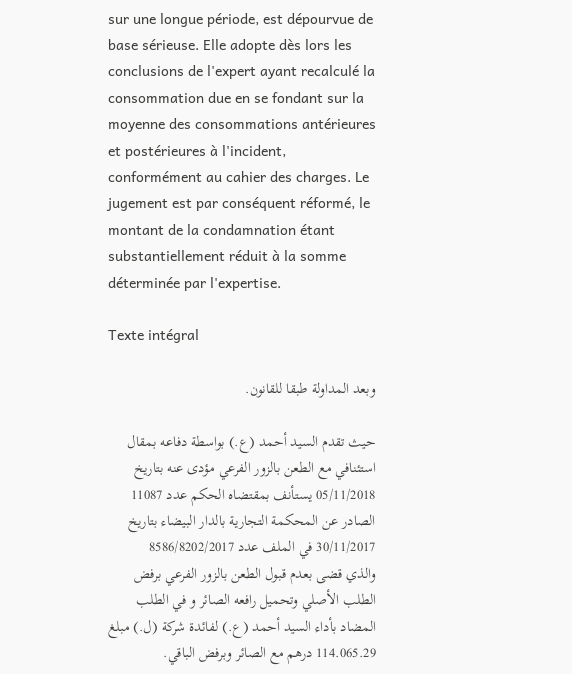sur une longue période, est dépourvue de base sérieuse. Elle adopte dès lors les conclusions de l'expert ayant recalculé la consommation due en se fondant sur la moyenne des consommations antérieures et postérieures à l'incident, conformément au cahier des charges. Le jugement est par conséquent réformé, le montant de la condamnation étant substantiellement réduit à la somme déterminée par l'expertise.

Texte intégral

وبعد المداولة طبقا للقانون.

حيث تقدم السيد أحمد (ع.) بواسطة دفاعه بمقال استئنافي مع الطعن بالزور الفرعي مؤدى عنه بتاريخ 05/11/2018 يستأنف بمقتضاه الحكم عدد 11087 الصادر عن المحكمة التجارية بالدار البيضاء بتاريخ 30/11/2017 في الملف عدد 8586/8202/2017 والذي قضى بعدم قبول الطعن بالزور الفرعي برفض الطلب الأصلي وتحميل رافعه الصائر و في الطلب المضاد بأداء السيد أحمد (ع.) لفائدة شركة (ل.) مبلغ 114.065.29 درهم مع الصائر وبرفض الباقي.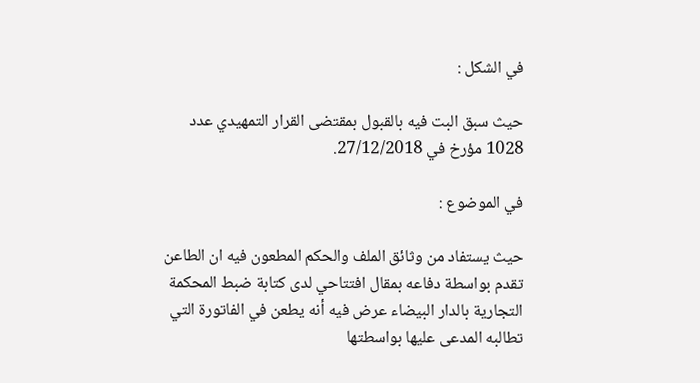في الشكل :

حيث سبق البت فيه بالقبول بمقتضى القرار التمهيدي عدد 1028 مؤرخ في 27/12/2018.

في الموضوع :

حيث يستفاد من وثائق الملف والحكم المطعون فيه ان الطاعن تقدم بواسطة دفاعه بمقال افتتاحي لدى كتابة ضبط المحكمة التجارية بالدار البيضاء عرض فيه أنه يطعن في الفاتورة التي تطالبه المدعى عليها بواسطتها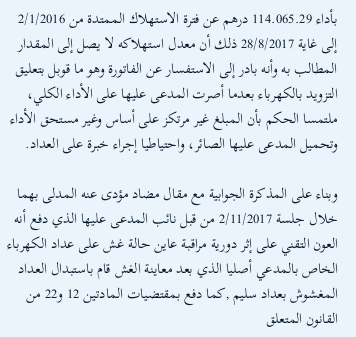بأداء 114.065.29 درهم عن فترة الاستهلاك الممتدة من 2/1/2016 إلى غاية 28/8/2017 ذلك أن معدل استهلاكه لا يصل إلى المقدار المطالب به وأنه بادر إلى الاستفسار عن الفاتورة وهو ما قوبل بتعليق التزويد بالكهرباء بعدما أصرت المدعى عليها على الأداء الكلي، ملتمسا الحكم بأن المبلغ غير مرتكز على أساس وغير مستحق الأداء وتحميل المدعى عليها الصائر، واحتياطيا إجراء خبرة على العداد.

وبناء على المذكرة الجوابية مع مقال مضاد مؤدى عنه المدلى بهما خلال جلسة 2/11/2017 من قبل نائب المدعى عليها الذي دفع أنه العون التقني على إثر دورية مراقبة عاين حالة غش على عداد الكهرباء الخاص بالمدعي أصليا الذي بعد معاينة الغش قام باستبدال العداد المغشوش بعداد سليم ,كما دفع بمقتضيات المادتين 12 و22 من القانون المتعلق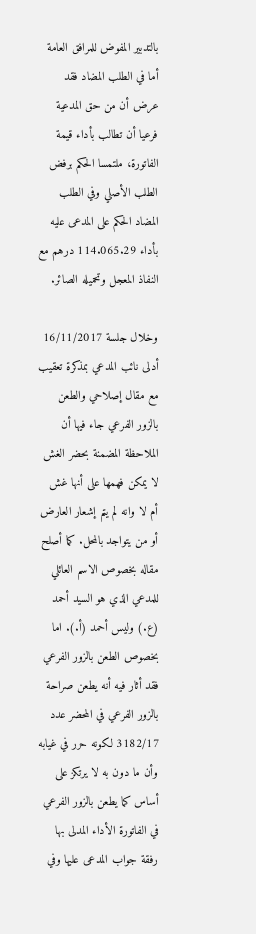بالتدبير المفوض للمرافق العامة أما في الطلب المضاد فقد عرض أن من حق المدعية فرعيا أن تطالب بأداء قيمة الفاتورة، ملتمسا الحكم برفض الطلب الأصلي وفي الطلب المضاد الحكم على المدعى عليه بأداء 114.065.29 درهم مع النفاذ المعجل وتحميله الصائر.

وخلال جلسة 16/11/2017 أدلى نائب المدعي بمذكرة تعقيب مع مقال إصلاحي والطعن بالزور الفرعي جاء فيها أن الملاحظة المضمنة بحضر الغش لا يمكن فهمها على أنها غش أم لا وانه لم يتم إشعار العارض أو من يتواجد بالمحل. كما أصلح مقاله بخصوص الاسم العائلي للمدعي الذي هو السيد أحمد (ع.) وليس أحمد (أ.). اما بخصوص الطعن بالزور الفرعي فقد أثار فيه أنه يطعن صراحة بالزور الفرعي في المحضر عدد 3182/17 لكونه حرر في غيابه وأن ما دون به لا يرتكز على أساس كما يطعن بالزور الفرعي في الفاتورة الأداء المدلى بها رفقة جواب المدعى عليها وفي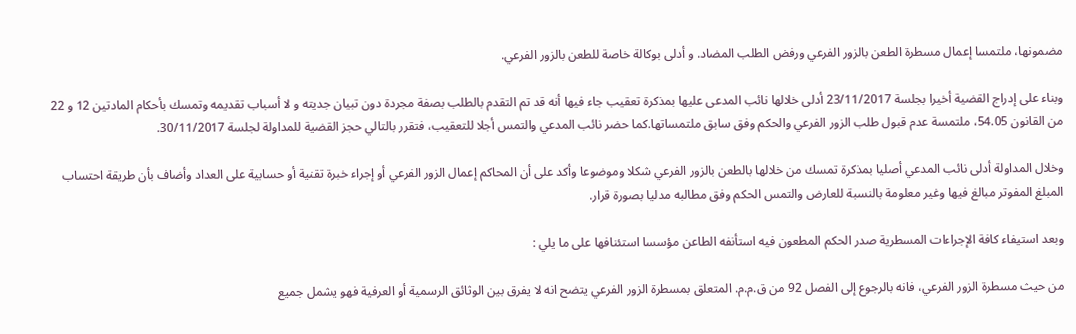مضمونها، ملتمسا إعمال مسطرة الطعن بالزور الفرعي ورفض الطلب المضاد. و أدلى بوكالة خاصة للطعن بالزور الفرعي.

وبناء على إدراج القضية أخيرا بجلسة 23/11/2017 أدلى خلالها نائب المدعى عليها بمذكرة تعقيب جاء فيها أنه قد تم التقدم بالطلب بصفة مجردة دون تبيان جديته و لا أسباب تقديمه وتمسك بأحكام المادتين 12 و 22 من القانون 54.05، ملتمسة عدم قبول طلب الزور الفرعي والحكم وفق سابق ملتمساتها.كما حضر نائب المدعي والتمس أجلا للتعقيب، فتقرر بالتالي حجز القضية للمداولة لجلسة 30/11/2017.

وخلال المداولة أدلى نائب المدعي أصليا بمذكرة تمسك من خلالها بالطعن بالزور الفرعي شكلا وموضوعا وأكد على أن المحاكم إعمال الزور الفرعي أو إجراء خبرة تقنية أو حسابية على العداد وأضاف بأن طريقة احتساب المبلغ المفوتر مبالغ فيها وغير معلومة بالنسبة للعارض والتمس الحكم وفق مطالبه مدليا بصورة قرار.

وبعد استيفاء كافة الإجراءات المسطرية صدر الحكم المطعون فيه استأنفه الطاعن مؤسسا استئنافها على ما يلي :

من حيث مسطرة الزور الفرعي، فانه بالرجوع إلى الفصل 92 من ق.م.م. المتعلق بمسطرة الزور الفرعي يتضح انه لا يفرق بين الوثائق الرسمية أو العرفية فهو يشمل جميع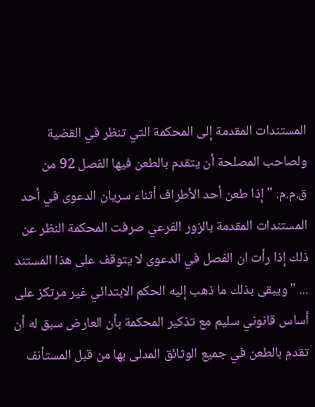المستندات المقدمة إلى المحكمة التي تنظر في القضية ولصاحب المصلحة أن يتقدم بالطعن فيها الفصل 92 من ق.م.م. " إذا طعن أحد الأطراف أثناء سريان الدعوى في أحد المستندات المقدمة بالزور الفرعي صرفت المحكمة النظر عن ذلك إذا رأت ان الفصل في الدعوى لا يتوقف على هذا المستند ... " ويبقى بذلك ما ذهب إليه الحكم الابتدائي غير مرتكز على أساس قانوني سليم مع تذكير المحكمة بأن العارض سبق له أن تقدم بالطعن في جميع الوثائق المدلى بها من قبل المستأنف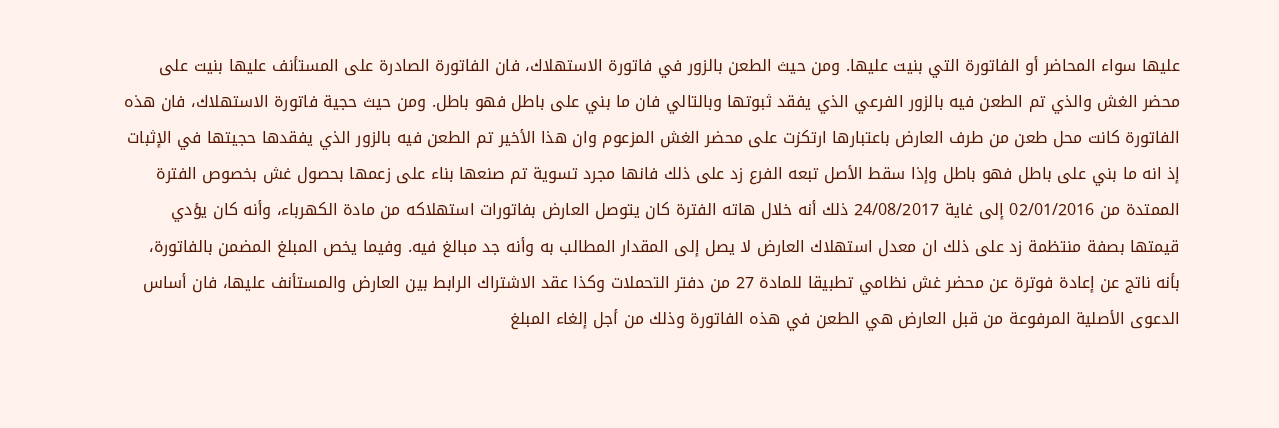عليها سواء المحاضر أو الفاتورة التي بنيت عليها. ومن حيث الطعن بالزور في فاتورة الاستهلاك، فان الفاتورة الصادرة على المستأنف عليها بنيت على محضر الغش والذي تم الطعن فيه بالزور الفرعي الذي يفقد ثبوتها وبالتالي فان ما بني على باطل فهو باطل. ومن حيث حجية فاتورة الاستهلاك، فان هذه الفاتورة كانت محل طعن من طرف العارض باعتبارها ارتكزت على محضر الغش المزعوم وان هذا الأخير تم الطعن فيه بالزور الذي يفقدها حجيتها في الإثبات إذ انه ما بني على باطل فهو باطل وإذا سقط الأصل تبعه الفرع زد على ذلك فانها مجرد تسوية تم صنعها بناء على زعمها بحصول غش بخصوص الفترة الممتدة من 02/01/2016 إلى غاية 24/08/2017 ذلك أنه خلال هاته الفترة كان يتوصل العارض بفاتورات استهلاكه من مادة الكهرباء، وأنه كان يؤدي قيمتها بصفة منتظمة زد على ذلك ان معدل استهلاك العارض لا يصل إلى المقدار المطالب به وأنه جد مبالغ فيه. وفيما يخص المبلغ المضمن بالفاتورة، بأنه ناتج عن إعادة فوترة عن محضر غش نظامي تطبيقا للمادة 27 من دفتر التحملات وكذا عقد الاشتراك الرابط بين العارض والمستأنف عليها، فان أساس الدعوى الأصلية المرفوعة من قبل العارض هي الطعن في هذه الفاتورة وذلك من أجل إلغاء المبلغ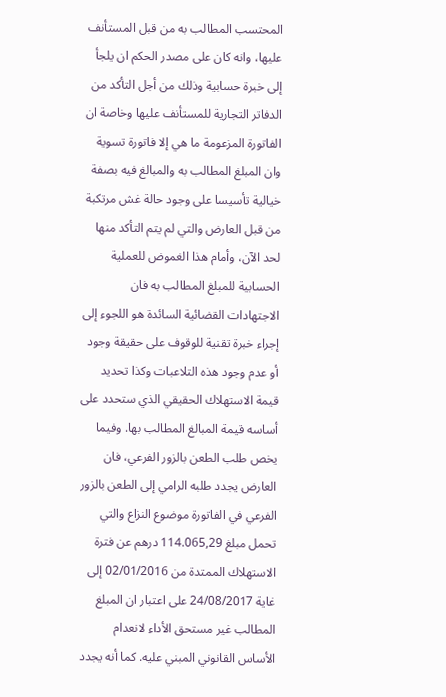المحتسب المطالب به من قبل المستأنف عليها، وانه كان على مصدر الحكم ان يلجأ إلى خبرة حسابية وذلك من أجل التأكد من الدفاتر التجارية للمستأنف عليها وخاصة ان الفاتورة المزعومة ما هي إلا فاتورة تسوية وان المبلغ المطالب به والمبالغ فيه بصفة خيالية تأسيسا على وجود حالة غش مرتكبة من قبل العارض والتي لم يتم التأكد منها لحد الآن، وأمام هذا الغموض للعملية الحسابية للمبلغ المطالب به فان الاجتهادات القضائية السائدة هو اللجوء إلى إجراء خبرة تقنية للوقوف على حقيقة وجود أو عدم وجود هذه التلاعبات وكذا تحديد قيمة الاستهلاك الحقيقي الذي ستحدد على أساسه قيمة المبالغ المطالب بها. وفيما يخص طلب الطعن بالزور الفرعي، فان العارض يجدد طلبه الرامي إلى الطعن بالزور الفرعي في الفاتورة موضوع النزاع والتي تحمل مبلغ 114.065,29 درهم عن فترة الاستهلاك الممتدة من 02/01/2016 إلى غاية 24/08/2017 على اعتبار ان المبلغ المطالب غير مستحق الأداء لانعدام الأساس القانوني المبني عليه. كما أنه يجدد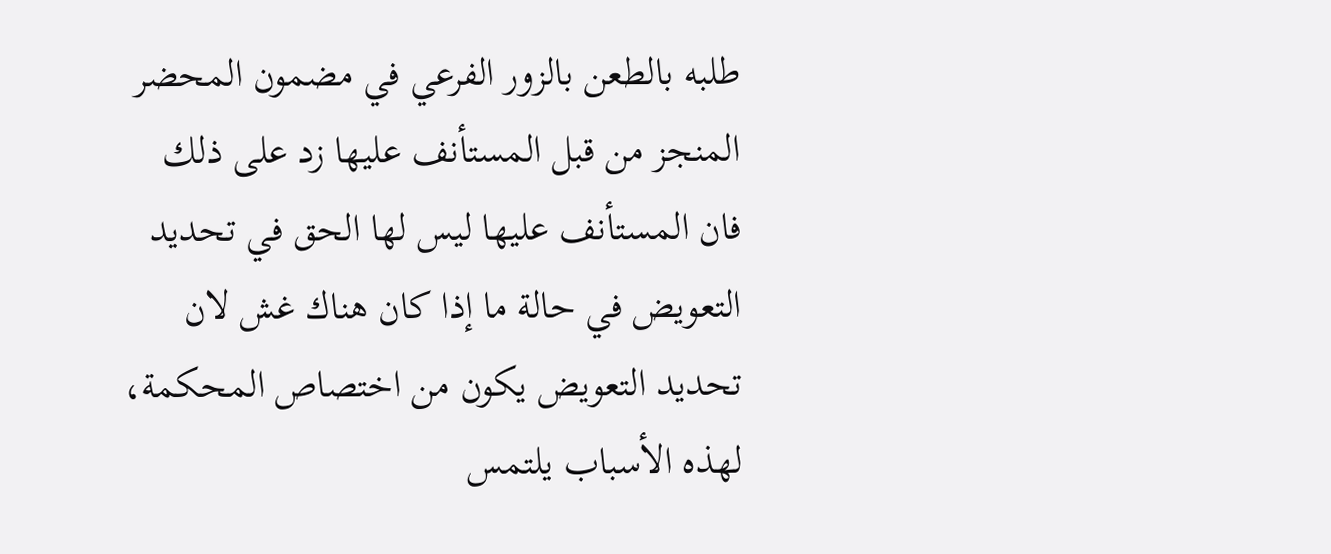طلبه بالطعن بالزور الفرعي في مضمون المحضر المنجز من قبل المستأنف عليها زد على ذلك فان المستأنف عليها ليس لها الحق في تحديد التعويض في حالة ما إذا كان هناك غش لان تحديد التعويض يكون من اختصاص المحكمة، لهذه الأسباب يلتمس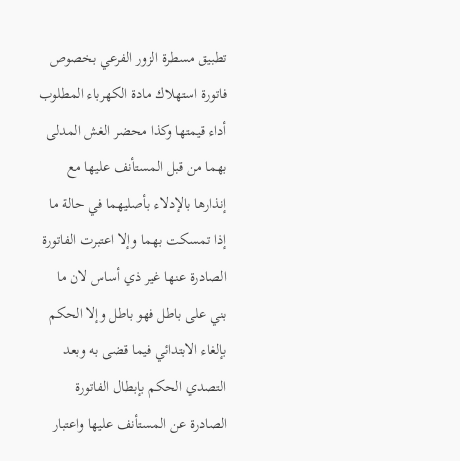تطبيق مسطرة الزور الفرعي بخصوص فاتورة استهلاك مادة الكهرباء المطلوب أداء قيمتها وكذا محضر الغش المدلى بهما من قبل المستأنف عليها مع إنذارها بالإدلاء بأصليهما في حالة ما إذا تمسكت بهما وإلا اعتبرت الفاتورة الصادرة عنها غير ذي أساس لان ما بني على باطل فهو باطل وإلا الحكم بإلغاء الابتدائي فيما قضى به وبعد التصدي الحكم بإبطال الفاتورة الصادرة عن المستأنف عليها واعتبار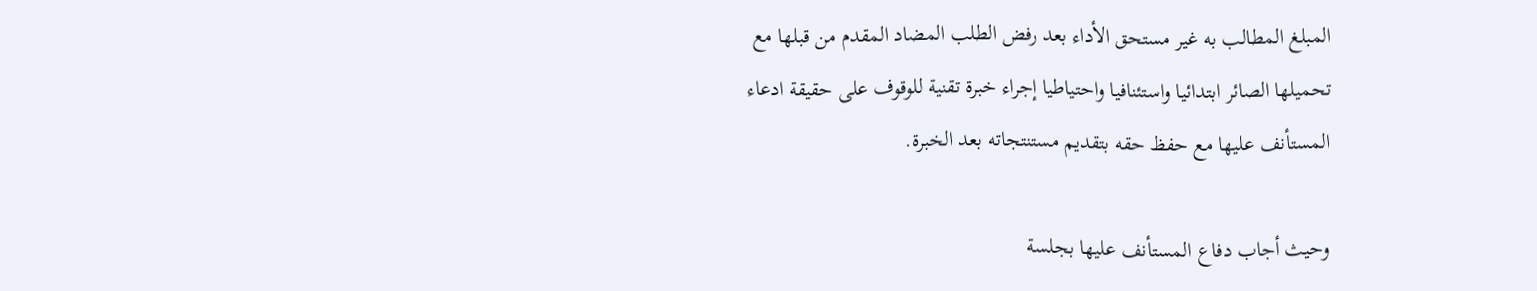المبلغ المطالب به غير مستحق الأداء بعد رفض الطلب المضاد المقدم من قبلها مع تحميلها الصائر ابتدائيا واستئنافيا واحتياطيا إجراء خبرة تقنية للوقوف على حقيقة ادعاء المستأنف عليها مع حفظ حقه بتقديم مستنتجاته بعد الخبرة.

وحيث أجاب دفاع المستأنف عليها بجلسة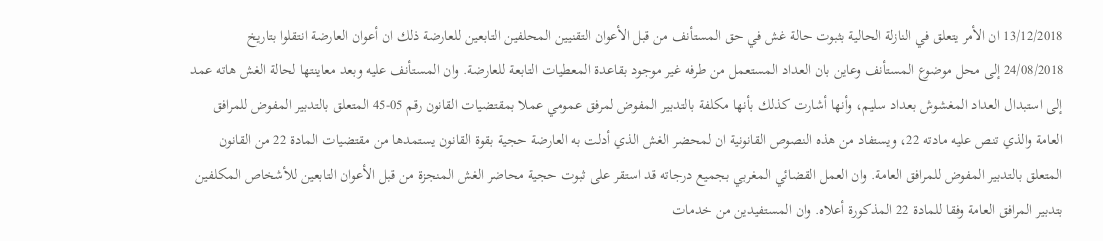13/12/2018 ان الأمر يتعلق في النازلة الحالية بثبوت حالة غش في حق المستأنف من قبل الأعوان التقنيين المحلفين التابعين للعارضة ذلك ان أعوان العارضة انتقلوا بتاريخ 24/08/2018 إلى محل موضوع المستأنف وعاين بان العداد المستعمل من طرفه غير موجود بقاعدة المعطيات التابعة للعارضة. وان المستأنف عليه وبعد معاينتها لحالة الغش هاته عمد إلى استبدال العداد المغشوش بعداد سليم، وأنها أشارت كذلك بأنها مكلفة بالتدبير المفوض لمرفق عمومي عملا بمقتضيات القانون رقم 05-45 المتعلق بالتدبير المفوض للمرافق العامة والذي تنص عليه مادته 22، ويستفاد من هذه النصوص القانونية ان لمحضر الغش الذي أدلت به العارضة حجية بقوة القانون يستمدها من مقتضيات المادة 22 من القانون المتعلق بالتدبير المفوض للمرافق العامة. وان العمل القضائي المغربي بجميع درجاته قد استقر على ثبوت حجية محاضر الغش المنجزة من قبل الأعوان التابعين للأشخاص المكلفين بتدبير المرافق العامة وفقا للمادة 22 المذكورة أعلاه. وان المستفيدين من خدمات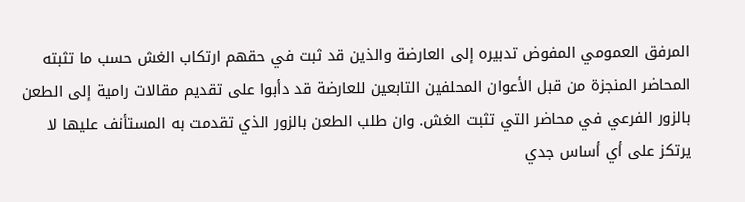المرفق العمومي المفوض تدبيره إلى العارضة والذين قد ثبت في حقهم ارتكاب الغش حسب ما تثبته المحاضر المنجزة من قبل الأعوان المحلفين التابعين للعارضة قد دأبوا على تقديم مقالات رامية إلى الطعن بالزور الفرعي في محاضر التي تثبت الغش. وان طلب الطعن بالزور الذي تقدمت به المستأنف عليها لا يرتكز على أي أساس جدي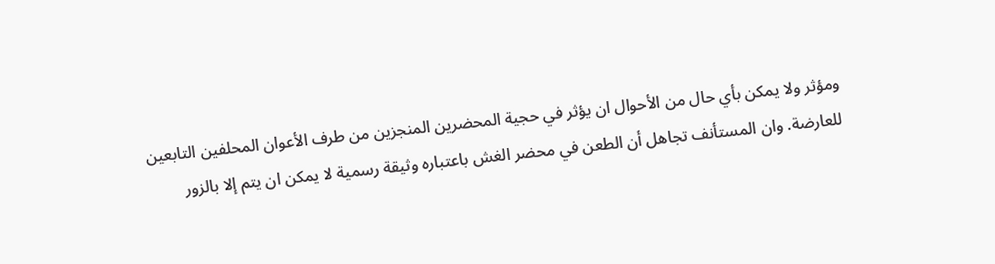ومؤثر ولا يمكن بأي حال من الأحوال ان يؤثر في حجية المحضرين المنجزين من طرف الأعوان المحلفين التابعين للعارضة. وان المستأنف تجاهل أن الطعن في محضر الغش باعتباره وثيقة رسمية لا يمكن ان يتم إلا بالزور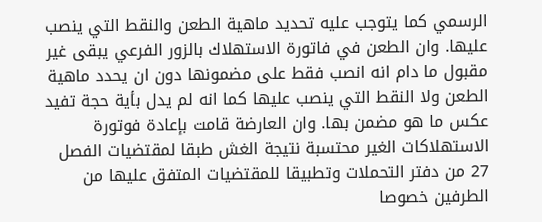الرسمي كما يتوجب عليه تحديد ماهية الطعن والنقط التي ينصب عليها. وان الطعن في فاتورة الاستهلاك بالزور الفرعي يبقى غير مقبول ما دام انه انصب فقط على مضمونها دون ان يحدد ماهية الطعن ولا النقط التي ينصب عليها كما انه لم يدل بأية حجة تفيد عكس ما هو مضمن بها. وان العارضة قامت بإعادة فوتورة الاستهلاكات الغير محتسبة نتيجة الغش طبقا لمقتضيات الفصل 27 من دفتر التحملات وتطبيقا للمقتضيات المتفق عليها من الطرفين خصوصا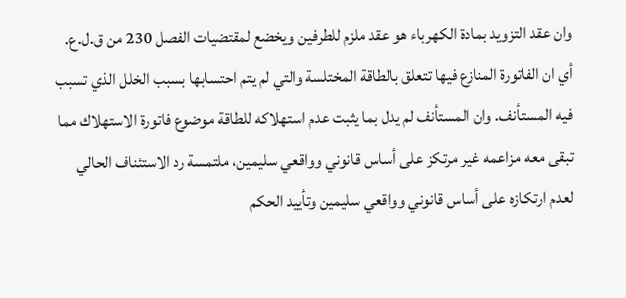وان عقد التزويد بمادة الكهرباء هو عقد ملزم للطرفين ويخضع لمقتضيات الفصل 230 من ق.ل.ع. أي ان الفاتورة المنازع فيها تتعلق بالطاقة المختلسة والتي لم يتم احتسابها بسبب الخلل الذي تسبب فيه المستأنف. وان المستأنف لم يدل بما يثبت عدم استهلاكه للطاقة موضوع فاتورة الاستهلاك مما تبقى معه مزاعمه غير مرتكز على أساس قانوني وواقعي سليمين، ملتمسة رد الاستئناف الحالي لعدم ارتكازه على أساس قانوني وواقعي سليمين وتأييد الحكم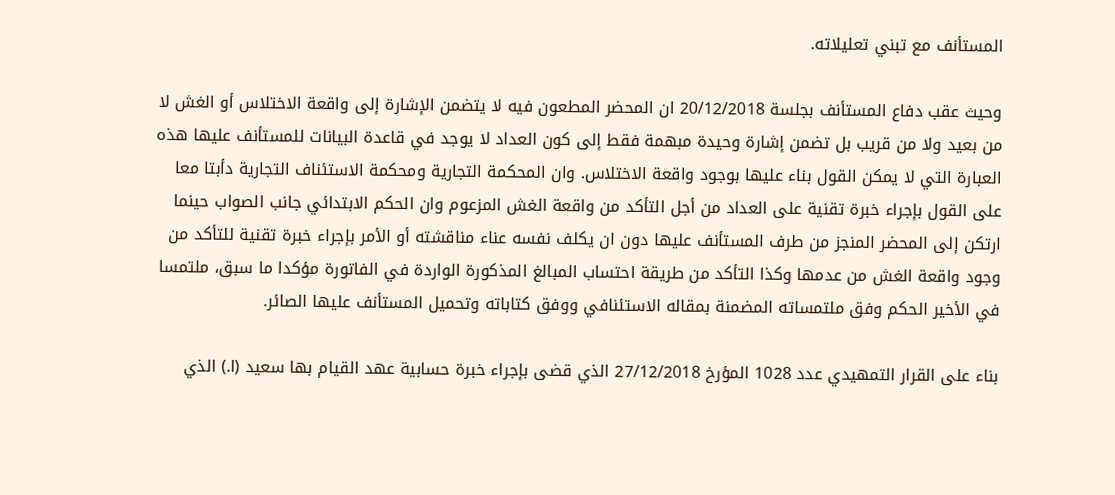المستأنف مع تبني تعليلاته.

وحيث عقب دفاع المستأنف بجلسة 20/12/2018 ان المحضر المطعون فيه لا يتضمن الإشارة إلى واقعة الاختلاس أو الغش لا من بعيد ولا من قريب بل تضمن إشارة وحيدة مبهمة فقط إلى كون العداد لا يوجد في قاعدة البيانات للمستأنف عليها هذه العبارة التي لا يمكن القول بناء عليها بوجود واقعة الاختلاس. وان المحكمة التجارية ومحكمة الاستئناف التجارية دأبتا معا على القول بإجراء خبرة تقنية على العداد من أجل التأكد من واقعة الغش المزعوم وان الحكم الابتدائي جانب الصواب حينما ارتكن إلى المحضر المنجز من طرف المستأنف عليها دون ان يكلف نفسه عناء مناقشته أو الأمر بإجراء خبرة تقنية للتأكد من وجود واقعة الغش من عدمها وكذا التأكد من طريقة احتساب المبالغ المذكورة الواردة في الفاتورة مؤكدا ما سبق، ملتمسا في الأخير الحكم وفق ملتمساته المضمنة بمقاله الاستئنافي ووفق كتاباته وتحميل المستأنف عليها الصائر.

بناء على القرار التمهيدي عدد 1028 المؤرخ 27/12/2018 الذي قضى بإجراء خبرة حسابية عهد القيام بها سعيد (ا.) الذي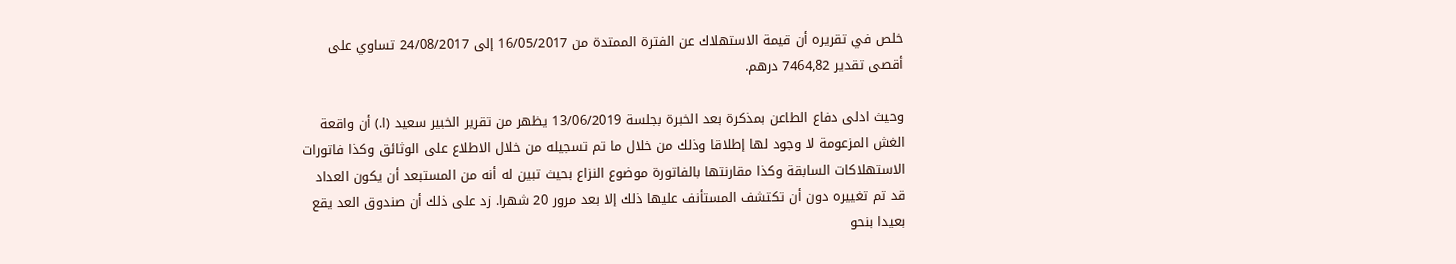خلص في تقريره أن قيمة الاستهلاك عن الفترة الممتدة من 16/05/2017 إلى 24/08/2017 تساوي على أقصى تقدير 7464,82 درهم.

وحيث ادلى دفاع الطاعن بمذكرة بعد الخبرة بجلسة 13/06/2019 يظهر من تقرير الخبير سعيد (ا.) أن واقعة الغش المزعومة لا وجود لها إطلاقا وذلك من خلال ما تم تسجيله من خلال الاطلاع على الوثائق وكذا فاتورات الاستهلاكات السابقة وكذا مقارنتها بالفاتورة موضوع النزاع بحيث تبين له أنه من المستبعد أن يكون العداد قد تم تغييره دون أن تكتشف المستأنف عليها ذلك إلا بعد مرور 20 شهرا. زد على ذلك أن صندوق العد يقع بعيدا بنحو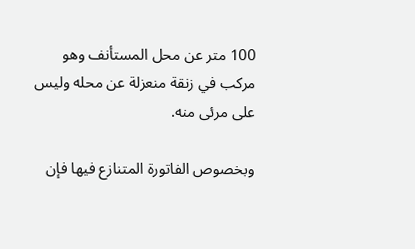100 متر عن محل المستأنف وهو مركب في زنقة منعزلة عن محله وليس على مرئى منه.

وبخصوص الفاتورة المتنازع فيها فإن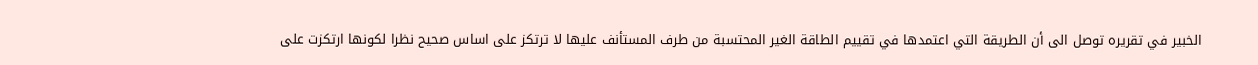الخبير في تقريره توصل الى أن الطريقة التي اعتمدها في تقييم الطاقة الغير المحتسبة من طرف المستأنف عليها لا ترتكز على اساس صحيح نظرا لكونها ارتكزت على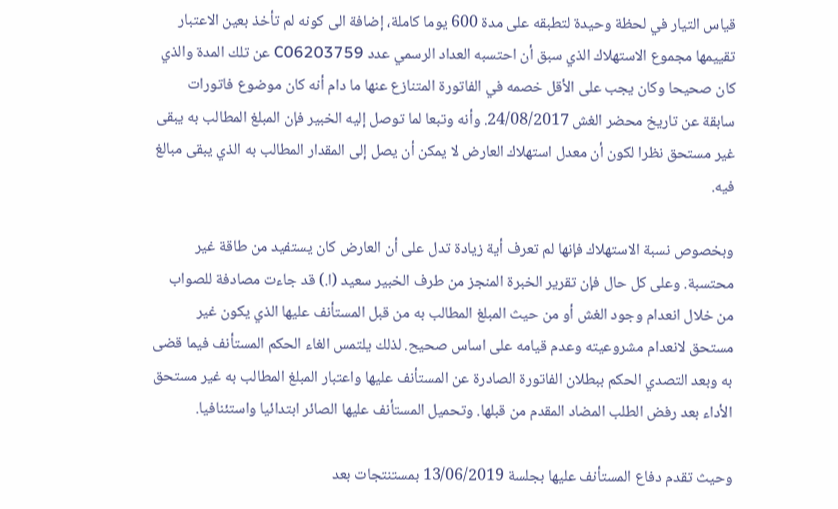قياس التيار في لحظة وحيدة لتطبقه على مدة 600 يوما كاملة، إضافة الى كونه لم تأخذ بعين الاعتبار تقييمها مجموع الاستهلاك الذي سبق أن احتسبه العداد الرسمي عدد C06203759 عن تلك المدة والذي كان صحيحا وكان يجب على الأقل خصمه في الفاتورة المتنازع عنها ما دام أنه كان موضوع فاتورات سابقة عن تاريخ محضر الغش 24/08/2017. وأنه وتبعا لما توصل إليه الخبير فإن المبلغ المطالب به يبقى غير مستحق نظرا لكون أن معدل استهلاك العارض لا يمكن أن يصل إلى المقدار المطالب به الذي يبقى مبالغ فيه.

وبخصوص نسبة الاستهلاك فإنها لم تعرف أية زيادة تدل على أن العارض كان يستفيد من طاقة غير محتسبة. وعلى كل حال فإن تقرير الخبرة المنجز من طرف الخبير سعيد (ا.) قد جاءت مصادفة للصواب من خلال انعدام وجود الغش أو من حيث المبلغ المطالب به من قبل المستأنف عليها الذي يكون غير مستحق لانعدام مشروعيته وعدم قيامه على اساس صحيح. لذلك يلتمس الغاء الحكم المستأنف فيما قضى به وبعد التصدي الحكم ببطلان الفاتورة الصادرة عن المستأنف عليها واعتبار المبلغ المطالب به غير مستحق الأداء بعد رفض الطلب المضاد المقدم من قبلها. وتحميل المستأنف عليها الصائر ابتدائيا واستئنافيا.

وحيث تقدم دفاع المستأنف عليها بجلسة 13/06/2019 بمستنتجات بعد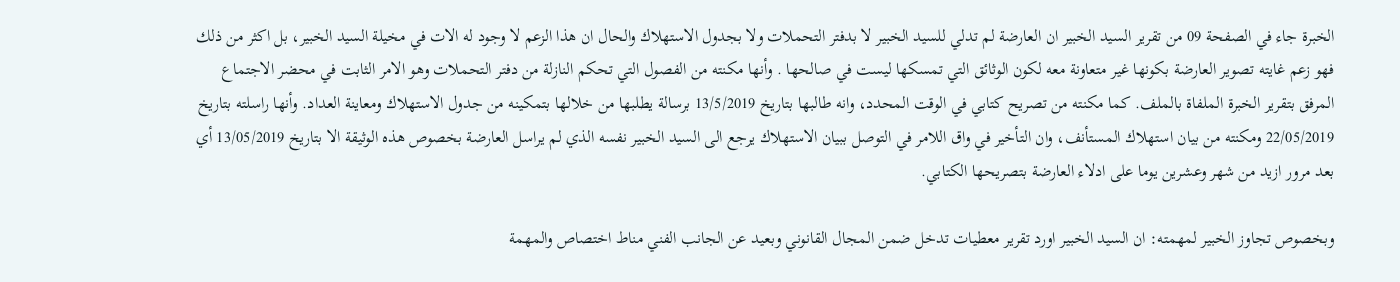الخبرة جاء في الصفحة 09 من تقرير السيد الخبير ان العارضة لم تدلي للسيد الخبير لا بدفتر التحملات ولا بجدول الاستهلاك والحال ان هذا الزعم لا وجود له الات في مخيلة السيد الخبير، بل اكثر من ذلك فهو زعم غايته تصوير العارضة بكونها غير متعاونة معه لكون الوثائق التي تمسكها ليست في صالحها . وأنها مكنته من الفصول التي تحكم النازلة من دفتر التحملات وهو الامر الثابت في محضر الاجتماع المرفق بتقرير الخبرة الملفاة بالملف. كما مكنته من تصريح كتابي في الوقت المحدد، وانه طالبها بتاريخ 13/5/2019 برسالة يطلبها من خلالها بتمكينه من جدول الاستهلاك ومعاينة العداد. وأنها راسلته بتاريخ 22/05/2019 ومكنته من بيان استهلاك المستأنف، وان التأخير في واق اللامر في التوصل ببيان الاستهلاك يرجع الى السيد الخبير نفسه الذي لم يراسل العارضة بخصوص هذه الوثيقة الا بتاريخ 13/05/2019 أي بعد مرور ازيد من شهر وعشرين يوما على ادلاء العارضة بتصريحها الكتابي.

وبخصوص تجاوز الخبير لمهمته: ان السيد الخبير اورد تقرير معطيات تدخل ضمن المجال القانوني وبعيد عن الجانب الفني مناط اختصاص والمهمة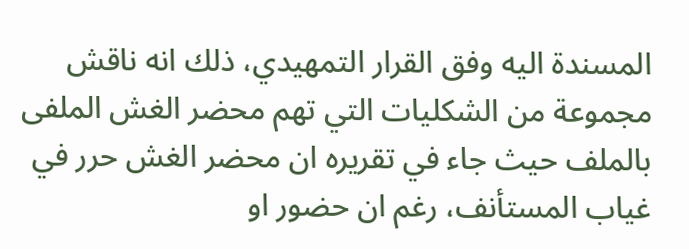المسندة اليه وفق القرار التمهيدي، ذلك انه ناقش مجموعة من الشكليات التي تهم محضر الغش الملفى بالملف حيث جاء في تقريره ان محضر الغش حرر في غياب المستأنف، رغم ان حضور او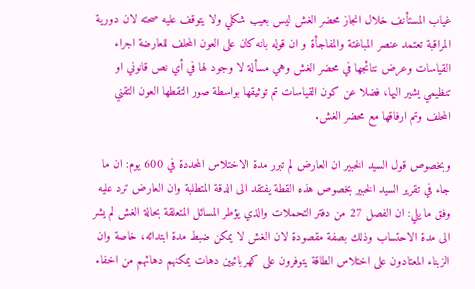غياب المستأنف خلال انجاز محضر الغش ليس بعيب شكلي ولا يتوقف عليه صحته لان دورية المراقبة تعتمد عنصر المباغتة والمفاجأة و ان قوله بانه كان على العون المحلف للعارضة اجراء القياسات وعرض نتائجها في محضر الغش وهي مسألة لا وجود لها في أي نص قانوني او تنظيمي يشير اليها، فضلا عن كون القياسات تم توثيقها بواسطة صور التقطها العون التقني المحلف وتم ارفاقها مع محضر الغش.

وبخصوص قول السيد الخبير ان العارض لم تبرر مدة الاختلاس المحددة في 600 يوم: ان ما جاء في تقرير السيد الخبير بخصوص هذه القطة يفتقد الى الدقة المتطلبة وان العارض ترد عليه وفق ما يلي: ان الفصل 27 من دفتر التحملات والذي يؤطر المسائل المتعلقة بحالة الغش لم يشر الى مدة الاحتساب وذلك بصفة مقصودة لان الغش لا يمكن ضبط مدة ابتدائه، خاصة وان الزبناء المعتادون على اختلاس الطاقة يتوفرون على كهربائيين دهات يمكنهم دهائهم من اخفاء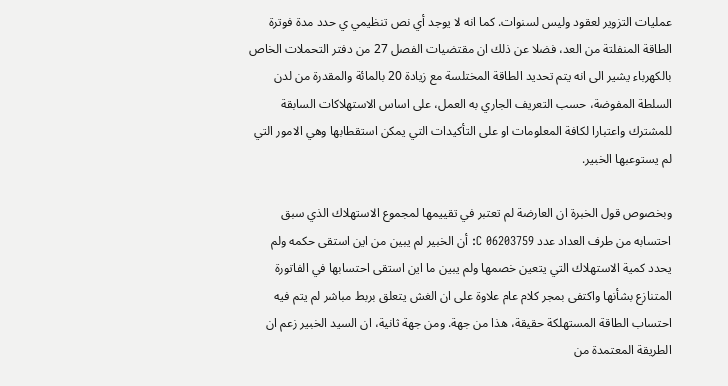عمليات التزوير لعقود وليس لسنوات. كما انه لا يوجد أي نص تنظيمي ي حدد مدة فوترة الطاقة المنفلتة من العد، فضلا عن ذلك ان مقتضيات الفصل 27 من دفتر التحملات الخاص بالكهرباء يشير الى انه يتم تحديد الطاقة المختلسة مع زيادة 20 بالمائة والمقدرة من لدن السلطة المفوضة، حسب التعريف الجاري به العمل، على اساس الاستهلاكات السابقة للمشترك واعتبارا لكافة المعلومات او على التأكيدات التي يمكن استقطابها وهي الامور التي لم يستوعبها الخبير.

وبخصوص قول الخبرة ان العارضة لم تعتبر في تقييمها لمجموع الاستهلاك الذي سبق احتسابه من طرف العداد عدد C 06203759: أن الخبير لم يبين من اين استقى حكمه ولم يحدد كمية الاستهلاك التي يتعين خصمها ولم يبين ما اين استقى احتسابها في الفاتورة المتنازع بشأنها واكتفى بمجر كلام عام علاوة على ان الغش يتعلق بربط مباشر لم يتم فيه احتساب الطاقة المستهلكة حقيقة، هذا من جهة. ومن جهة ثانية، ان السيد الخبير زعم ان الطريقة المعتمدة من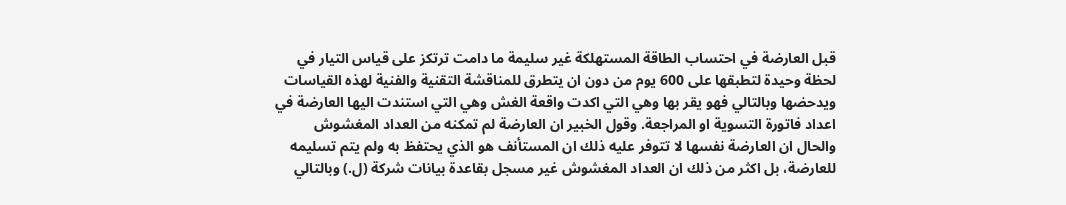قبل العارضة في احتساب الطاقة المستهلكة غير سليمة ما دامت ترتكز على قياس التيار في لحظة وحيدة لتطبقها على 600 يوم من دون ان يتطرق للمناقشة التقنية والفنية لهذه القياسات ويدحضها وبالتالي فهو يقر بها وهي التي اكدت واقعة الغش وهي التي استندت اليها العارضة في اعداد فاتورة التسوية او المراجعة. وقول الخبير ان العارضة لم تمكنه من العداد المغشوش والحال ان العارضة نفسها لا تتوفر عليه ذلك ان المستأنف هو الذي يحتفظ به ولم يتم تسليمه للعارضة، بل اكثر من ذلك ان العداد المغشوش غير مسجل بقاعدة بيانات شركة (ل.) وبالتالي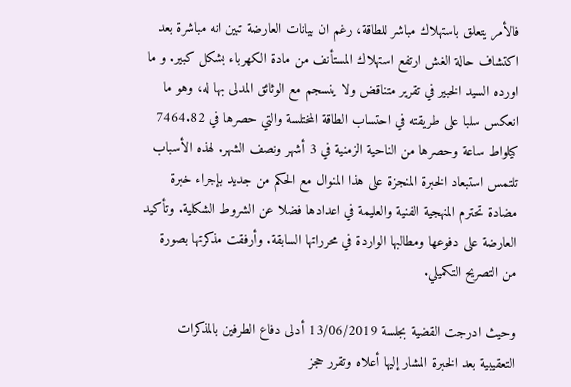فالأمر يتعلق باستهلاك مباشر للطاقة، رغم ان بيانات العارضة تبين انه مباشرة بعد اكتشاف حالة الغش ارتفع استهلاك المستأنف من مادة الكهرباء بشكل كبير. و ما اورده السيد الخبير في تقرير متناقض ولا ينسجم مع الوثائق المدلى بها له، وهو ما انعكس سلبا على طريقته في احتساب الطاقة المختلسة والتي حصرها في 7464.82 كيلواط ساعة وحصرها من الناحية الزمنية في 3 أشهر ونصف الشهر. لهذه الأسباب تلتمس استبعاد الخبرة المنجزة على هذا المنوال مع الحكم من جديد بإجراء خبرة مضادة تحترم المنهجية الفنية والعليمة في اعدادها فضلا عن الشروط الشكلية. وتأكيد العارضة على دفوعها ومطالبها الواردة في محرراتها السابقة. وأرفقت مذكرتها بصورة من التصريح التكميلي.

وحيث ادرجت القضية بجلسة 13/06/2019 أدلى دفاع الطرفين بالمذكرات التعقيبية بعد الخبرة المشار إليها أعلاه وتقرر حجز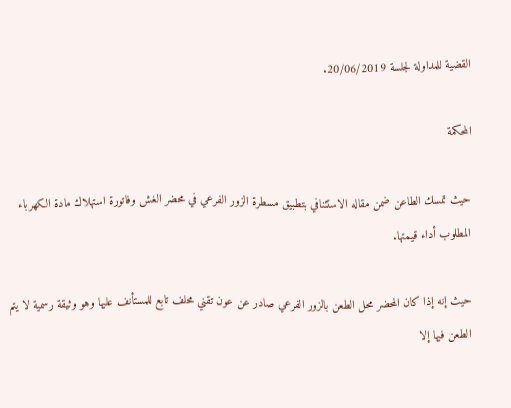القضية للمداولة لجلسة 20/06/2019.

المحكمة

حيث تمسك الطاعن ضمن مقاله الاستئنافي بتطبيق مسطرة الزور الفرعي في محضر الغش وفاتورة استهلاك مادة الكهرباء المطلوب أداء قيمتها.

حيث إنه إذا كان المحضر محل الطعن بالزور الفرعي صادر عن عون تقني محلف تابع للمستأنف عليها وهو وثيقة رسمية لا يتم الطعن فيها إلا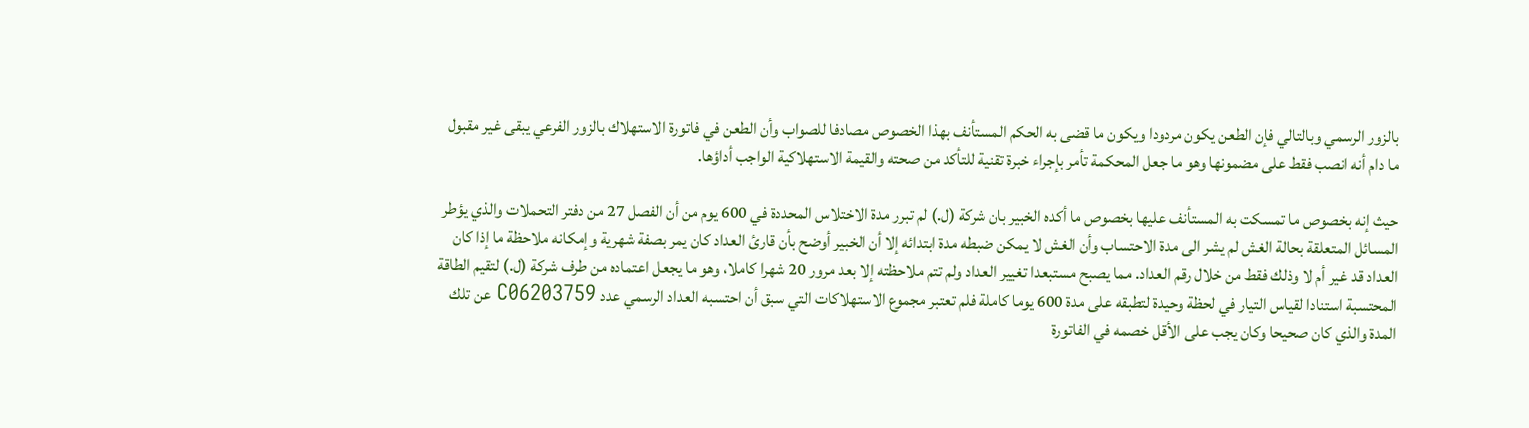بالزور الرسمي وبالتالي فإن الطعن يكون مردودا ويكون ما قضى به الحكم المستأنف بهذا الخصوص مصادفا للصواب وأن الطعن في فاتورة الاستهلاك بالزور الفرعي يبقى غير مقبول ما دام أنه انصب فقط على مضمونها وهو ما جعل المحكمة تأمر بإجراء خبرة تقنية للتأكد من صحته والقيمة الاستهلاكية الواجب أداؤها.

حيث إنه بخصوص ما تمسكت به المستأنف عليها بخصوص ما أكده الخبير بان شركة (ل.) لم تبرر مدة الاختلاس المحددة في 600 يوم من أن الفصل 27 من دفتر التحملات والذي يؤطر المسائل المتعلقة بحالة الغش لم يشر الى مدة الاحتساب وأن الغش لا يمكن ضبطه مدة ابتدائه إلا أن الخبير أوضح بأن قارئ العداد كان يمر بصفة شهرية وإمكانه ملاحظة ما إذا كان العداد قد غير أم لا وذلك فقط من خلال رقم العداد. مما يصبح مستبعدا تغيير العداد ولم تتم ملاحظته إلا بعد مرور 20 شهرا كاملا، وهو ما يجعل اعتماده من طرف شركة (ل.) لتقيم الطاقة المحتسبة استنادا لقياس التيار في لحظة وحيدة لتطبقه على مدة 600 يوما كاملة فلم تعتبر مجموع الاستهلاكات التي سبق أن احتسبه العداد الرسمي عدد C06203759 عن تلك المدة والذي كان صحيحا وكان يجب على الأقل خصمه في الفاتورة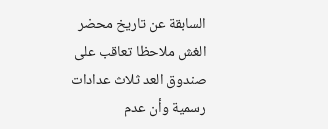السابقة عن تاريخ محضر الغش ملاحظا تعاقب على صندوق العد ثلاث عدادات رسمية وأن عدم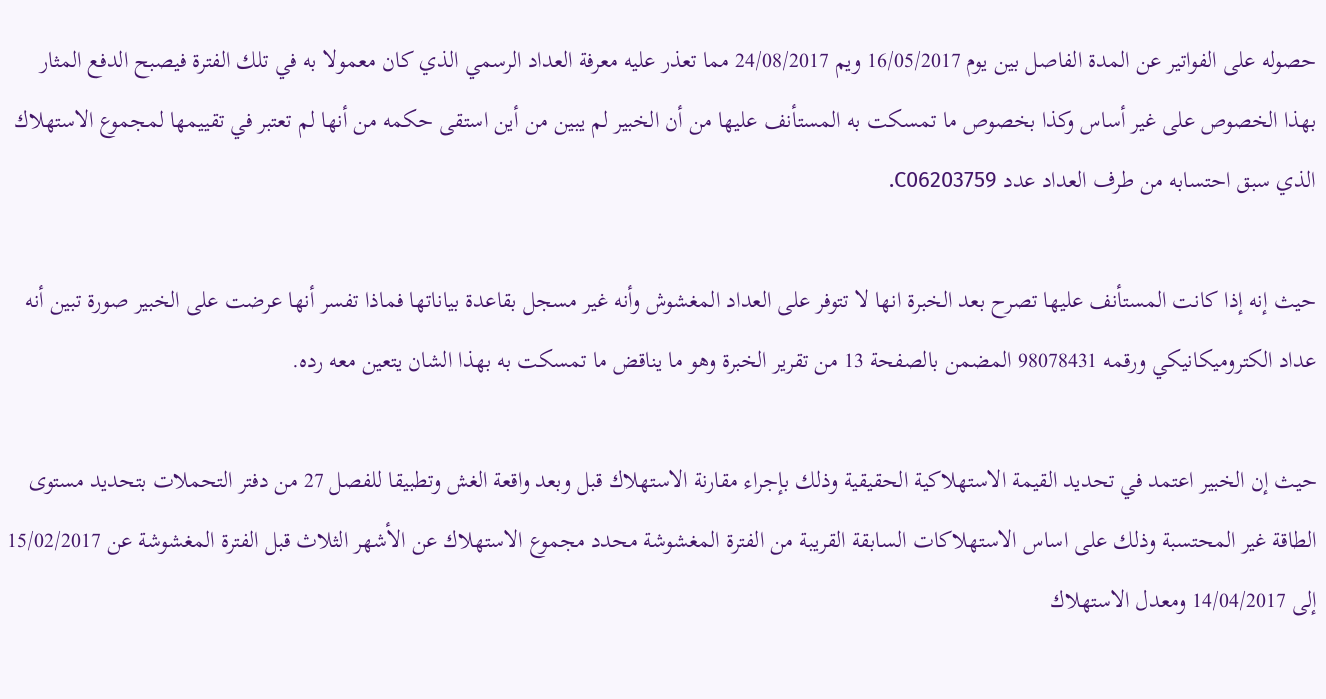حصوله على الفواتير عن المدة الفاصل بين يوم 16/05/2017 ويم 24/08/2017 مما تعذر عليه معرفة العداد الرسمي الذي كان معمولا به في تلك الفترة فيصبح الدفع المثار بهذا الخصوص على غير أساس وكذا بخصوص ما تمسكت به المستأنف عليها من أن الخبير لم يبين من أين استقى حكمه من أنها لم تعتبر في تقييمها لمجموع الاستهلاك الذي سبق احتسابه من طرف العداد عدد C06203759.

حيث إنه إذا كانت المستأنف عليها تصرح بعد الخبرة انها لا تتوفر على العداد المغشوش وأنه غير مسجل بقاعدة بياناتها فماذا تفسر أنها عرضت على الخبير صورة تبين أنه عداد الكتروميكانيكي ورقمه 98078431 المضمن بالصفحة 13 من تقرير الخبرة وهو ما يناقض ما تمسكت به بهذا الشان يتعين معه رده.

حيث إن الخبير اعتمد في تحديد القيمة الاستهلاكية الحقيقية وذلك بإجراء مقارنة الاستهلاك قبل وبعد واقعة الغش وتطبيقا للفصل 27 من دفتر التحملات بتحديد مستوى الطاقة غير المحتسبة وذلك على اساس الاستهلاكات السابقة القريبة من الفترة المغشوشة محدد مجموع الاستهلاك عن الأشهر الثلاث قبل الفترة المغشوشة عن 15/02/2017 إلى 14/04/2017 ومعدل الاستهلاك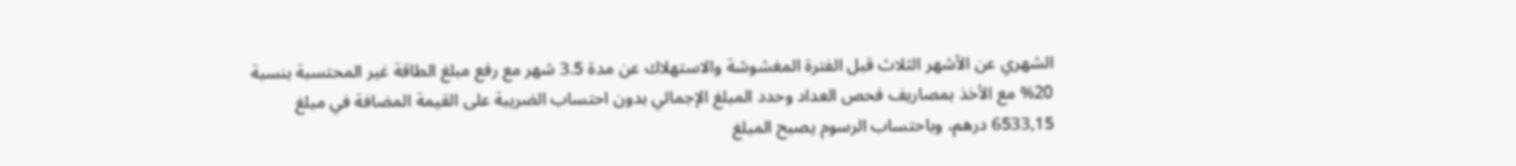الشهري عن الأشهر الثلاث قبل الفترة المغشوشة والاستهلاك عن مدة 3.5 شهر مع رفع مبلغ الطاقة غير المحتسبة بنسبة 20% مع الأخذ بمصاريف فحص العداد وحدد المبلغ الإجمالي بدون احتساب الضريبة على القيمة المضافة في مبلغ 6533,15 درهم، وباحتساب الرسوم يصبح المبلغ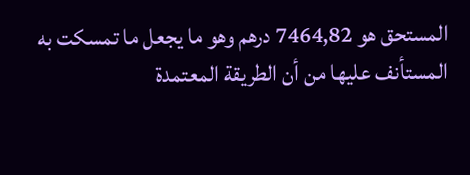المستحق هو 7464,82 درهم وهو ما يجعل ما تمسكت به المستأنف عليها من أن الطريقة المعتمدة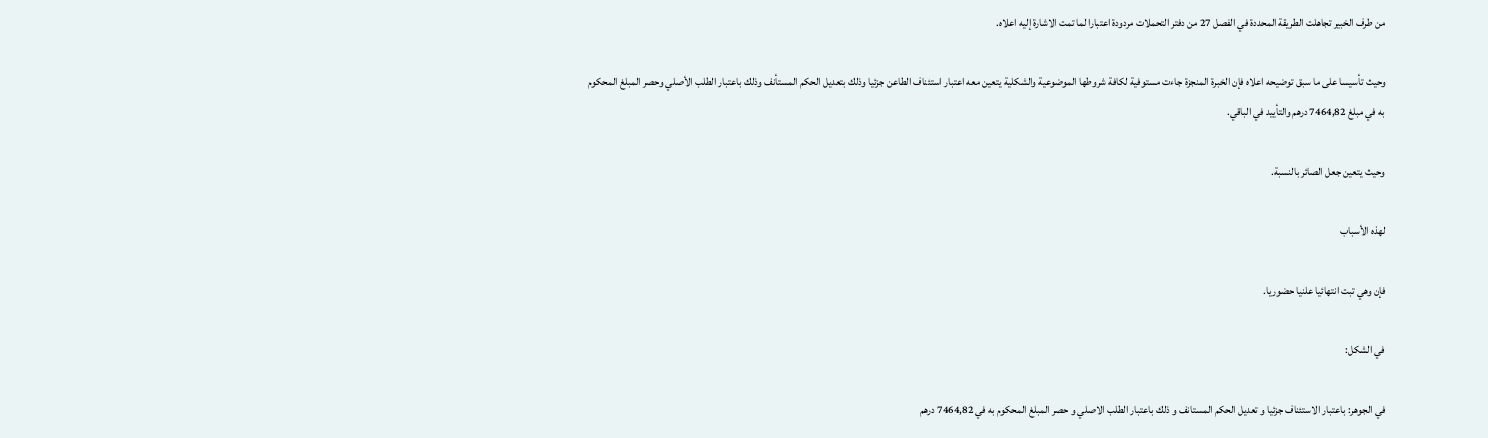من طرف الخبير تجاهلت الطريقة المحددة في الفصل 27 من دفتر التحملات مردودة اعتبارا لما تمت الاشارة إليه اعلاه.

وحيث تأسيسا على ما سبق توضيحه اعلاه فإن الخبرة المنجزة جاءت مستوفية لكافة شروطها الموضوعية والشكلية يتعين معه اعتبار استئناف الطاعن جزئيا وذلك بتعديل الحكم المستأنف وذلك باعتبار الطلب الأصلي وحصر المبلغ المحكوم به في مبلغ 7464,82 درهم والتأييد في الباقي.

وحيث يتعين جعل الصائر بالنسبة.

لهذه الأسباب

فإن وهي تبت انتهائيا علنيا حضوريا.

في الشكل:

في الجوهر: باعتبار الاستئناف جزئيا و تعديل الحكم المستانف و ذلك باعتبار الطلب الاصلي و حصر المبلغ المحكوم به في 7464,82 درهم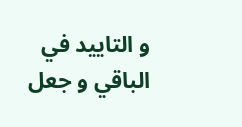و التاييد في الباقي و جعل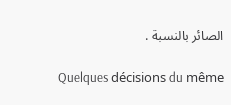الصائر بالنسبة .

Quelques décisions du même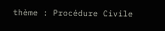thème : Procédure Civile